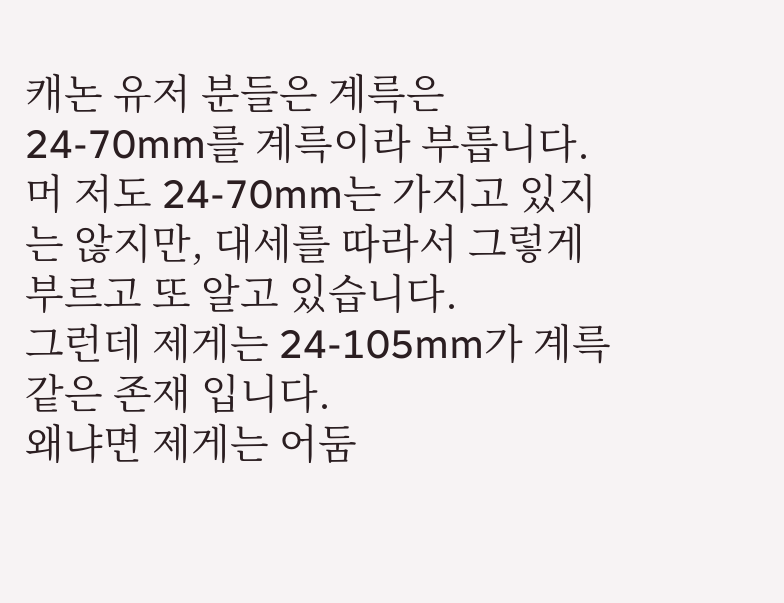캐논 유저 분들은 계륵은 24-70mm를 계륵이라 부릅니다.
머 저도 24-70mm는 가지고 있지는 않지만, 대세를 따라서 그렇게 부르고 또 알고 있습니다.
그런데 제게는 24-105mm가 계륵 같은 존재 입니다.
왜냐면 제게는 어둠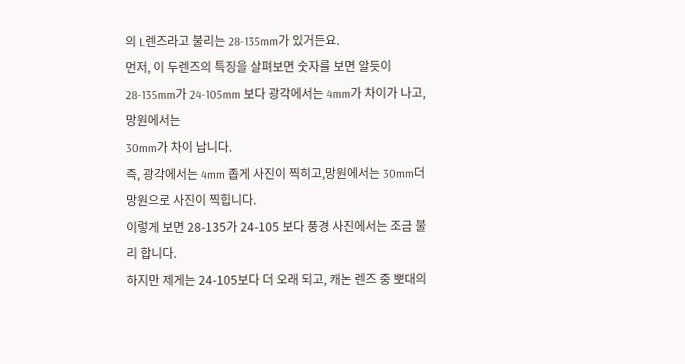의 L렌즈라고 불리는 28-135mm가 있거든요.
먼저, 이 두렌즈의 특징을 살펴보면 숫자를 보면 알듯이 28-135mm가 24-105mm 보다 광각에서는 4mm가 차이가 나고, 망원에서는
30mm가 차이 납니다.
즉, 광각에서는 4mm 좁게 사진이 찍히고,망원에서는 30mm더 망원으로 사진이 찍힙니다.
이렇게 보면 28-135가 24-105 보다 풍경 사진에서는 조금 불리 합니다.
하지만 제게는 24-105보다 더 오래 되고, 캐논 렌즈 중 뽀대의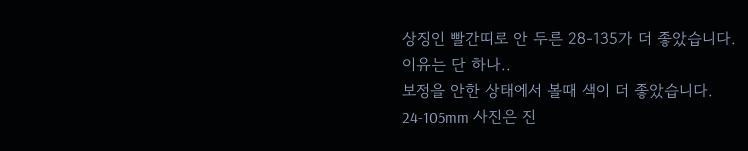상징인 빨간띠로 안 두른 28-135가 더 좋았습니다.
이유는 단 하나..
보정을 안한 상태에서 볼때 색이 더 좋았습니다.
24-105mm 사진은 진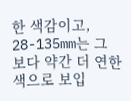한 색감이고, 28-135mm는 그 보다 약간 더 연한 색으로 보입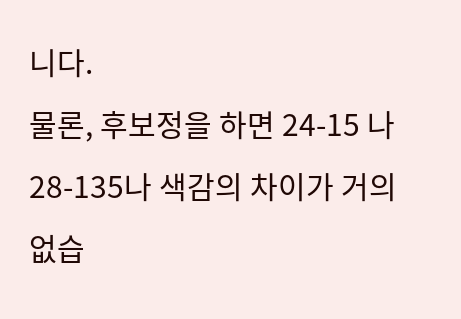니다.
물론, 후보정을 하면 24-15 나 28-135나 색감의 차이가 거의 없습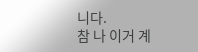니다.
참 나 이거 계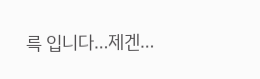륵 입니다…제겐…